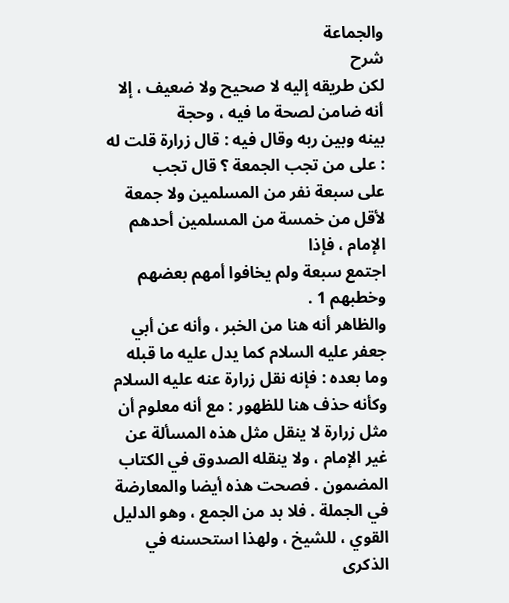والجماعة
شرح
لكن طريقه إليه لا صحيح ولا ضعيف ، إلا أنه ضامن لصحة ما فيه ، وحجة
بينه وبين ربه وقال فيه : قال زرارة قلت له : على من تجب الجمعة ؟ قال تجب
على سبعة نفر من المسلمين ولا جمعة لأقل من خمسة من المسلمين أحدهم الإمام ، فإذا
اجتمع سبعة ولم يخافوا أمهم بعضهم وخطبهم 1 .
والظاهر أنه هنا من الخبر ، وأنه عن أبي جعفر عليه السلام كما يدل عليه ما قبله
وما بعده : فإنه نقل زرارة عنه عليه السلام وكأنه حذف هنا للظهور : مع أنه معلوم أن
مثل زرارة لا ينقل مثل هذه المسألة عن غير الإمام ، ولا ينقله الصدوق في الكتاب
المضمون . فصحت هذه أيضا والمعارضة في الجملة . فلا بد من الجمع ، وهو الدليل
القوي ، للشيخ ، ولهذا استحسنه في الذكرى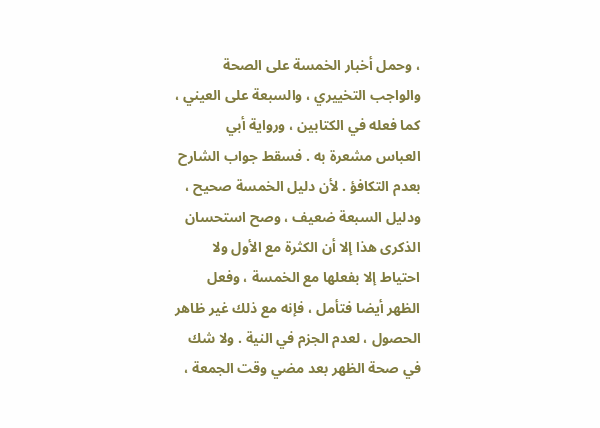، وحمل أخبار الخمسة على الصحة
والواجب التخييري ، والسبعة على العيني ، كما فعله في الكتابين ، ورواية أبي
العباس مشعرة به . فسقط جواب الشارح بعدم التكافؤ . لأن دليل الخمسة صحيح ،
ودليل السبعة ضعيف ، وصح استحسان الذكرى هذا إلا أن الكثرة مع الأول ولا
احتياط إلا بفعلها مع الخمسة ، وفعل الظهر أيضا فتأمل ، فإنه مع ذلك غير ظاهر
الحصول ، لعدم الجزم في النية . ولا شك في صحة الظهر بعد مضي وقت الجمعة ،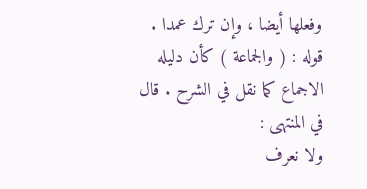وفعلها أيضا ، وإن ترك عمدا .
قوله : ( والجماعة ) كأن دليله الاجماع كما نقل في الشرح . قال في المنتهى :
ولا نعرف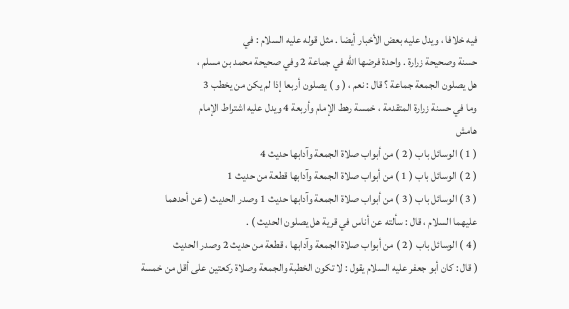فيه خلافا ، ويدل عليه بعض الأخبار أيضا . مثل قوله عليه السلام : في
حسنة وصحيحة زرارة . واحدة فرضها الله في جماعة 2 وفي صحيحة محمد بن مسلم ،
هل يصلون الجمعة جماعة ؟ قال : نعم ، ( و ) يصلون أربعا إذا لم يكن من يخطب 3
وما في حسنة زرارة المتقدمة ، خمسة رهط الإمام وأربعة 4 ويدل عليه اشتراط الإمام
هامش
( 1 ) الوسائل باب ( 2 ) من أبواب صلاة الجمعة وآدابها حديث 4
( 2 ) الوسائل باب ( 1 ) من أبواب صلاة الجمعة وآدابها قطعة من حديث 1
( 3 ) الوسائل باب ( 3 ) من أبواب صلاة الجمعة وآدابها حديث 1 وصدر الحديث ( عن أحدهما
عليهما السلام ، قال : سألته عن أناس في قرية هل يصلون الحديث ) .
( 4 ) الوسائل باب ( 2 ) من أبواب صلاة الجمعة وآدابها ، قطعة من حديث 2 وصدر الحديث
( قال : كان أبو جعفر عليه السلام يقول : لا تكون الخطبة والجمعة وصلاة ركعتين على أقل من خمسة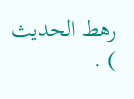رهط الحديث ) .